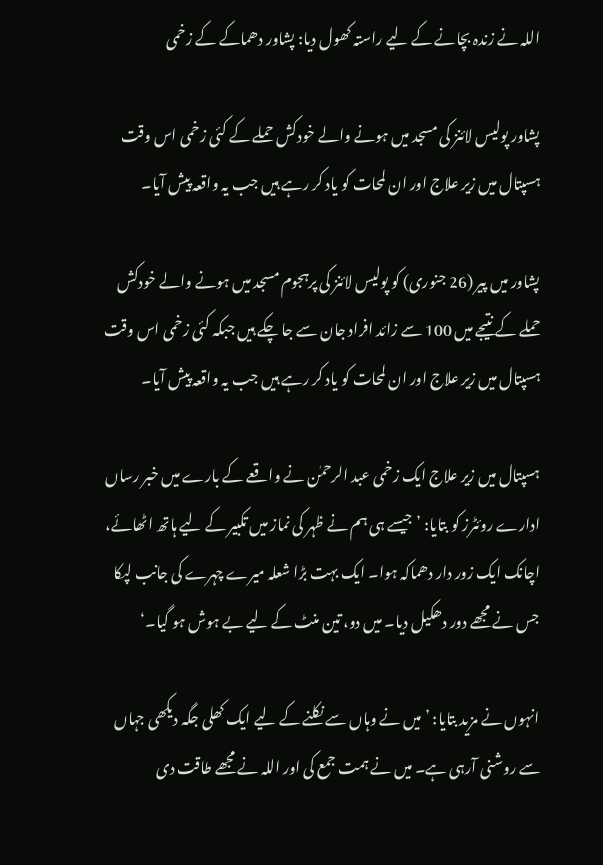اللہ نے زندہ بچانے کے لیے راستہ کھول دیا: پشاور دھماکے کے زخمی

پشاور پولیس لائنز کی مسجد میں ہونے والے خودکش حملے کے کئی زخمی اس وقت ہسپتال میں زیر علاج اور ان لمحات کو یاد کر رہے ہیں جب یہ واقعہ پیش آیا۔

پشاور میں پیر (26 جنوری) کو پولیس لائنز کی پرہجوم مسجد میں ہونے والے خودکش حملے کے نتیجے میں 100 سے زائد افراد جان سے جا چکے ہیں جبکہ کئی زخمی اس وقت ہسپتال میں زیر علاج اور ان لمحات کو یاد کر رہے ہیں جب یہ واقعہ پیش آیا۔

ہسپتال میں زیر علاج ایک زخمی عبد الرحمٰن نے واقعے کے بارے میں خبر رساں ادارے روئٹرز کو بتایا: ’جیسے ہی ہم نے ظہر کی نماز میں تکبیر کے لیے ہاتھ اٹھائے، اچانک ایک زور دار دھماکہ ہوا۔ ایک بہت بڑا شعلہ میرے چہرے کی جانب لپکا جس نے مجھے دور دھکیل دیا۔ میں دو، تین منٹ کے لیے بے ہوش ہو گیا۔‘

انہوں نے مزید بتایا: ’میں نے وہاں سے نکلنے کے لیے ایک کھلی جگہ دیکھی جہاں سے روشنی آرہی ہے۔ میں نے ہمت جمع کی اور اللہ نے مجھے طاقت دی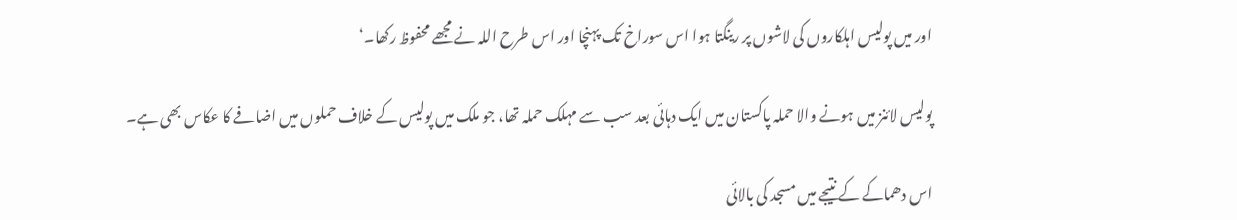اور میں پولیس اہلکاروں کی لاشوں پر رینگتا ہوا اس سوراخ تک پہنچا اور اس طرح اللہ نے مجھے محفوظ رکھا۔‘

پولیس لائنز میں ہونے والا حملہ پاکستان میں ایک دہائی بعد سب سے مہلک حملہ تھا، جو ملک میں پولیس کے خلاف حملوں میں اضافے کا عکاس بھی ہے۔

اس دھماکے کے نتیجے میں مسجد کی بالائی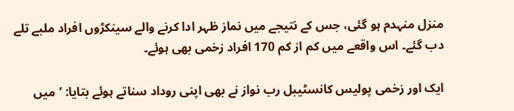منزل منہدم ہو گئی، جس کے نتیجے میں نماز ظہر ادا کرنے والے سینکڑوں افراد ملبے تلے دب گئے۔ اس واقعے میں کم از کم 170 افراد زخمی بھی ہوئے۔

ایک اور زخمی پولیس کانسٹیبل رب نواز نے بھی اپنی روداد سناتے ہوئے بتایا: ’میں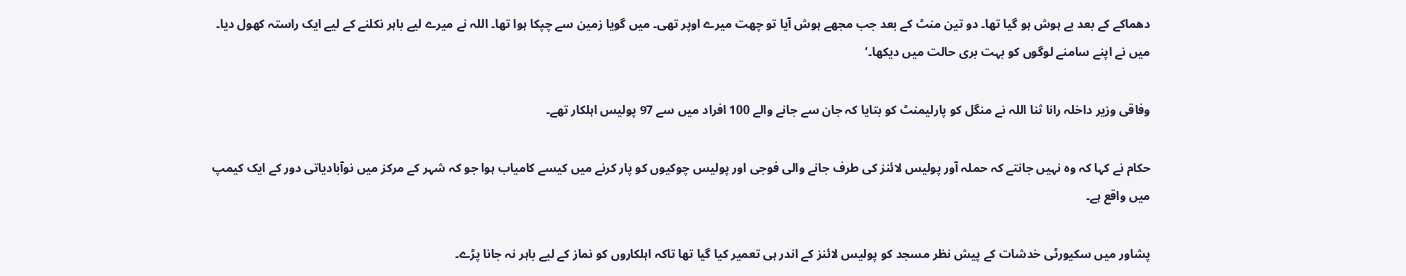دھماکے کے بعد بے ہوش ہو گیا تھا۔ دو تین منٹ کے بعد جب مجھے ہوش آیا تو چھت میرے اوپر تھی۔ میں گویا زمین سے چپکا ہوا تھا۔ اللہ نے میرے لیے باہر نکلنے کے لیے ایک راستہ کھول دیا۔ میں نے اپنے سامنے لوگوں کو بہت بری حالت میں دیکھا۔‘

وفاقی وزیر داخلہ رانا ثنا اللہ نے منگل کو پارلیمنٹ کو بتایا کہ جان سے جانے والے 100 افراد میں سے 97 پولیس اہلکار تھے۔

حکام نے کہا کہ وہ نہیں جانتے کہ حملہ آور پولیس لائنز کی طرف جانے والی فوجی اور پولیس چوکیوں کو پار کرنے میں کیسے کامیاب ہوا جو کہ شہر کے مرکز میں نوآبادیاتی دور کے ایک کیمپ میں واقع ہے۔

پشاور میں سکیورٹی خدشات کے پیش نظر مسجد کو پولیس لائنز کے اندر ہی تعمیر کیا گیا تھا تاکہ اہلکاروں کو نماز کے لیے باہر نہ جانا پڑے۔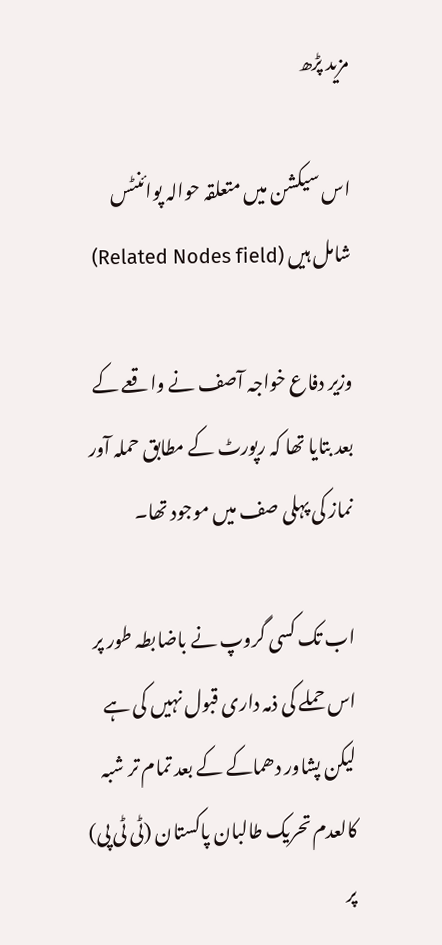مزید پڑھ

اس سیکشن میں متعلقہ حوالہ پوائنٹس شامل ہیں (Related Nodes field)

وزیر دفاع خواجہ آصف نے واقعے کے بعد بتایا تھا کہ رپورٹ کے مطابق حملہ آور نماز کی پہلی صف میں موجود تھا۔

اب تک کسی گروپ نے باضابطہ طور پر اس حملے کی ذمہ داری قبول نہیں کی ہے لیکن پشاور دھماکے کے بعد تمام تر شبہ کالعدم تحریک طالبان پاکستان (ٹی ٹی پی) پر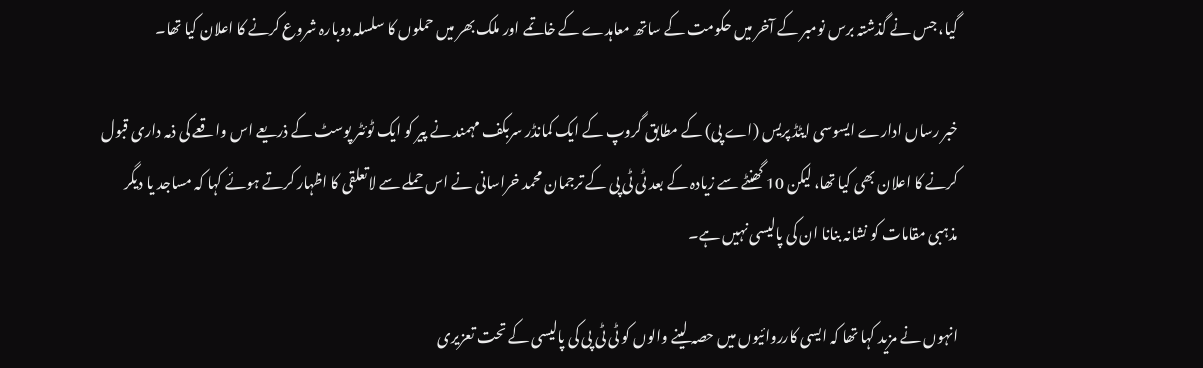گیا، جس نے گذشتہ برس نومبر کے آخر میں حکومت کے ساتھ معاہدے کے خاتمے اور ملک بھر میں حملوں کا سلسلہ دوبارہ شروع کرنے کا اعلان کیا تھا۔

خبر رساں ادارے ایسوسی ایٹڈ پریس (اے پی) کے مطابق گروپ کے ایک کمانڈر سربکف مہمند نے پیر کو ایک ٹوئٹر پوسٹ کے ذریعے اس واقعے کی ذمہ داری قبول کرنے کا اعلان بھی کیا تھا، لیکن 10 گھنٹے سے زیادہ کے بعد ٹی ٹی پی کے ترجمان محمد خراسانی نے اس حملے سے لاتعلقی کا اظہار کرتے ہوئے کہا کہ مساجد یا دیگر مذہبی مقامات کو نشانہ بنانا ان کی پالیسی نہیں ہے۔

انہوں نے مزید کہا تھا کہ ایسی کارروائیوں میں حصہ لینے والوں کو ٹی ٹی پی کی پالیسی کے تحت تعزیری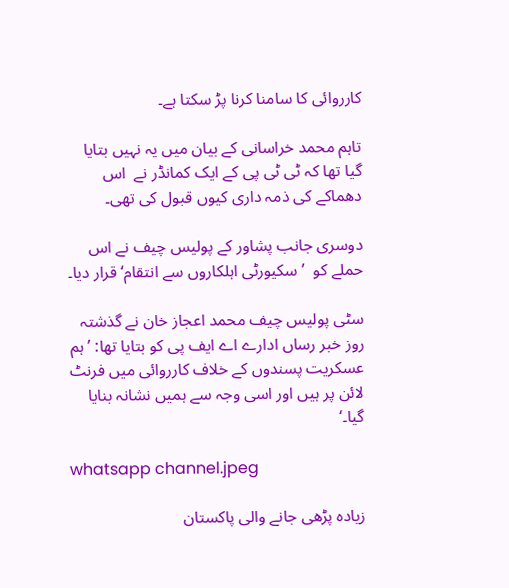کارروائی کا سامنا کرنا پڑ سکتا ہے۔

تاہم محمد خراسانی کے بیان میں یہ نہیں بتایا گیا تھا کہ ٹی ٹی پی کے ایک کمانڈر نے  اس دھماکے کی ذمہ داری کیوں قبول کی تھی۔

دوسری جانب پشاور کے پولیس چیف نے اس حملے کو  ’سکیورٹی اہلکاروں سے انتقام‘ قرار دیا۔

سٹی پولیس چیف محمد اعجاز خان نے گذشتہ روز خبر رساں ادارے اے ایف پی کو بتایا تھا: ’ہم عسکریت پسندوں کے خلاف کارروائی میں فرنٹ لائن پر ہیں اور اسی وجہ سے ہمیں نشانہ بنایا گیا۔‘

whatsapp channel.jpeg

زیادہ پڑھی جانے والی پاکستان